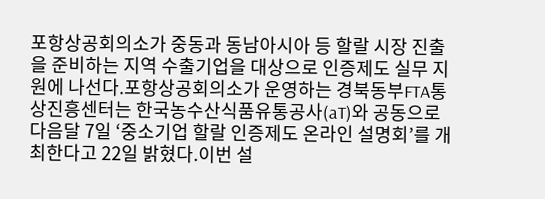포항상공회의소가 중동과 동남아시아 등 할랄 시장 진출을 준비하는 지역 수출기업을 대상으로 인증제도 실무 지원에 나선다.포항상공회의소가 운영하는 경북동부FTA통상진흥센터는 한국농수산식품유통공사(aT)와 공동으로 다음달 7일 ‘중소기업 할랄 인증제도 온라인 설명회’를 개최한다고 22일 밝혔다.이번 설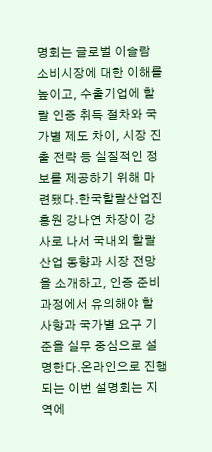명회는 글로벌 이슬람 소비시장에 대한 이해를 높이고, 수출기업에 할랄 인증 취득 절차와 국가별 제도 차이, 시장 진출 전략 등 실질적인 정보를 제공하기 위해 마련됐다.한국할랄산업진흥원 강나연 차장이 강사로 나서 국내외 할랄 산업 동향과 시장 전망을 소개하고, 인증 준비 과정에서 유의해야 할 사항과 국가별 요구 기준을 실무 중심으로 설명한다.온라인으로 진행되는 이번 설명회는 지역에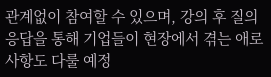관계없이 참여할 수 있으며, 강의 후 질의응답을 통해 기업들이 현장에서 겪는 애로사항도 다룰 예정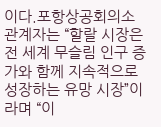이다.포항상공회의소 관계자는 “할랄 시장은 전 세계 무슬림 인구 증가와 함께 지속적으로 성장하는 유망 시장”이라며 “이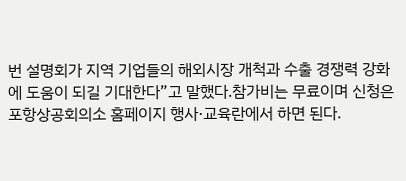번 설명회가 지역 기업들의 해외시장 개척과 수출 경쟁력 강화에 도움이 되길 기대한다”고 말했다.참가비는 무료이며 신청은 포항상공회의소 홈페이지 행사·교육란에서 하면 된다.